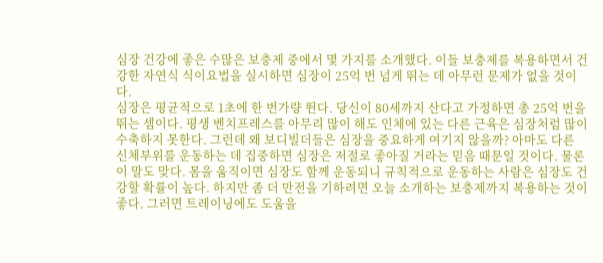심장 건강에 좋은 수많은 보충제 중에서 몇 가지를 소개했다. 이들 보충제를 복용하면서 건강한 자연식 식이요법을 실시하면 심장이 25억 번 넘게 뛰는 데 아무런 문제가 없을 것이다.
심장은 평균적으로 1초에 한 번가량 뛴다. 당신이 80세까지 산다고 가정하면 총 25억 번을 뛰는 셈이다. 평생 벤치프레스를 아무리 많이 해도 인체에 있는 다른 근육은 심장처럼 많이 수축하지 못한다. 그런데 왜 보디빌더들은 심장을 중요하게 여기지 않을까? 아마도 다른 신체부위를 운동하는 데 집중하면 심장은 저절로 좋아질 거라는 믿음 때문일 것이다. 물론 이 말도 맞다. 몸을 움직이면 심장도 함께 운동되니 규칙적으로 운동하는 사람은 심장도 건강할 확률이 높다. 하지만 좀 더 만전을 기하려면 오늘 소개하는 보충제까지 복용하는 것이 좋다. 그러면 트레이닝에도 도움을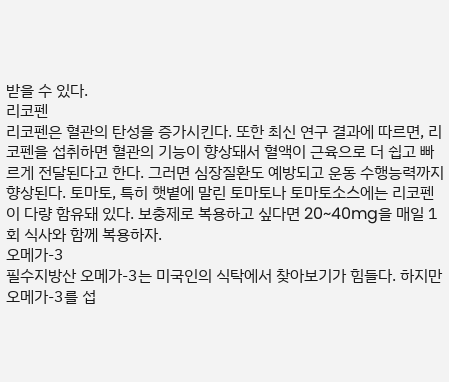받을 수 있다.
리코펜
리코펜은 혈관의 탄성을 증가시킨다. 또한 최신 연구 결과에 따르면, 리코펜을 섭취하면 혈관의 기능이 향상돼서 혈액이 근육으로 더 쉽고 빠르게 전달된다고 한다. 그러면 심장질환도 예방되고 운동 수행능력까지 향상된다. 토마토, 특히 햇볕에 말린 토마토나 토마토소스에는 리코펜이 다량 함유돼 있다. 보충제로 복용하고 싶다면 20~40mg을 매일 1회 식사와 함께 복용하자.
오메가-3
필수지방산 오메가-3는 미국인의 식탁에서 찾아보기가 힘들다. 하지만 오메가-3를 섭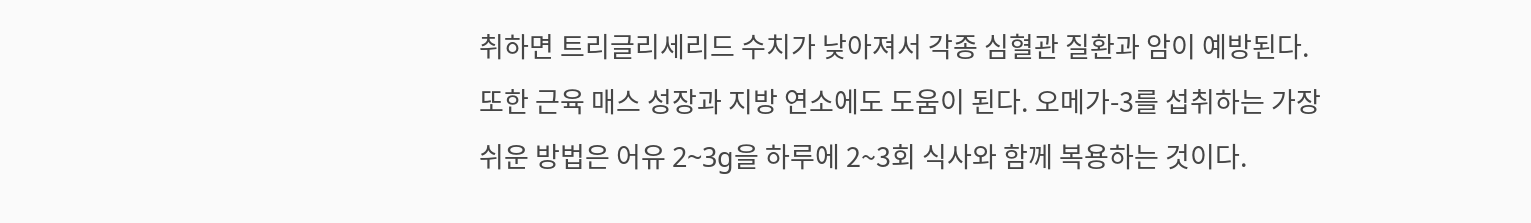취하면 트리글리세리드 수치가 낮아져서 각종 심혈관 질환과 암이 예방된다. 또한 근육 매스 성장과 지방 연소에도 도움이 된다. 오메가-3를 섭취하는 가장 쉬운 방법은 어유 2~3g을 하루에 2~3회 식사와 함께 복용하는 것이다.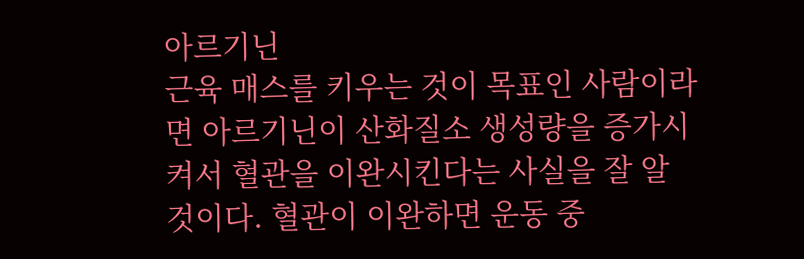아르기닌
근육 매스를 키우는 것이 목표인 사람이라면 아르기닌이 산화질소 생성량을 증가시켜서 혈관을 이완시킨다는 사실을 잘 알 것이다. 혈관이 이완하면 운동 중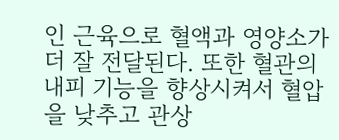인 근육으로 혈액과 영양소가 더 잘 전달된다. 또한 혈관의 내피 기능을 향상시켜서 혈압을 낮추고 관상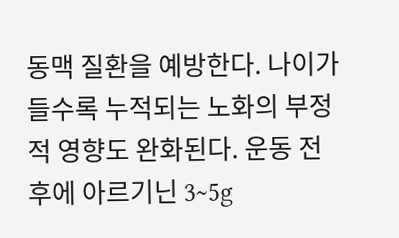동맥 질환을 예방한다. 나이가 들수록 누적되는 노화의 부정적 영향도 완화된다. 운동 전후에 아르기닌 3~5g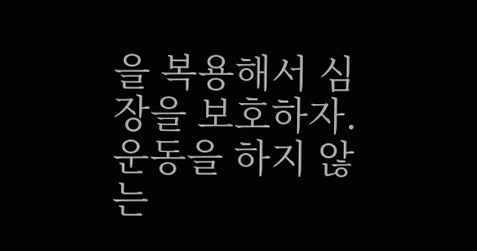을 복용해서 심장을 보호하자. 운동을 하지 않는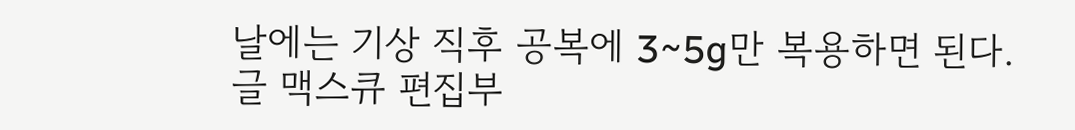날에는 기상 직후 공복에 3~5g만 복용하면 된다.
글 맥스큐 편집부